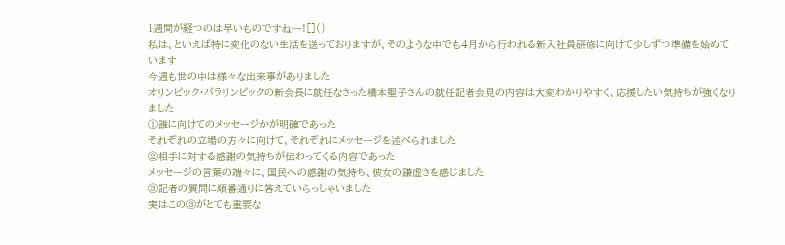1週間が経つのは早いものですねー![]()
私は、といえば特に変化のない生活を送っておりますが、そのような中でも4月から行われる新入社員研修に向けて少しずつ準備を始めています
今週も世の中は様々な出来事がありました
オリンピック・パラリンピックの新会長に就任なさった橋本聖子さんの就任記者会見の内容は大変わかりやすく、応援したい気持ちが強くなりました
①誰に向けてのメッセージかが明確であった
それぞれの立場の方々に向けて、それぞれにメッセージを述べられました
②相手に対する感謝の気持ちが伝わってくる内容であった
メッセージの言葉の端々に、国民への感謝の気持ち、彼女の謙虚さを感じました
③記者の質問に順番通りに答えていらっしゃいました
実はこの③がとても重要な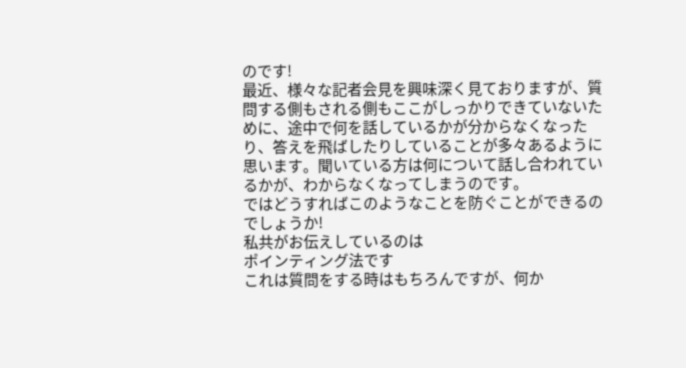のです!
最近、様々な記者会見を興味深く見ておりますが、質問する側もされる側もここがしっかりできていないために、途中で何を話しているかが分からなくなったり、答えを飛ばしたりしていることが多々あるように思います。聞いている方は何について話し合われているかが、わからなくなってしまうのです。
ではどうすればこのようなことを防ぐことができるのでしょうか!
私共がお伝えしているのは
ポインティング法です
これは質問をする時はもちろんですが、何か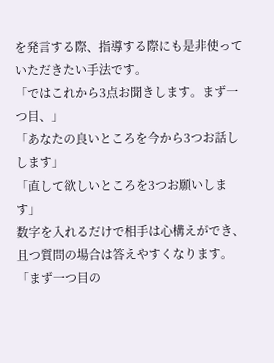を発言する際、指導する際にも是非使っていただきたい手法です。
「ではこれから3点お聞きします。まず一つ目、」
「あなたの良いところを今から3つお話しします」
「直して欲しいところを3つお願いします」
数字を入れるだけで相手は心構えができ、且つ質問の場合は答えやすくなります。
「まず一つ目の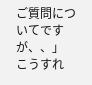ご質問についてですが、、」
こうすれ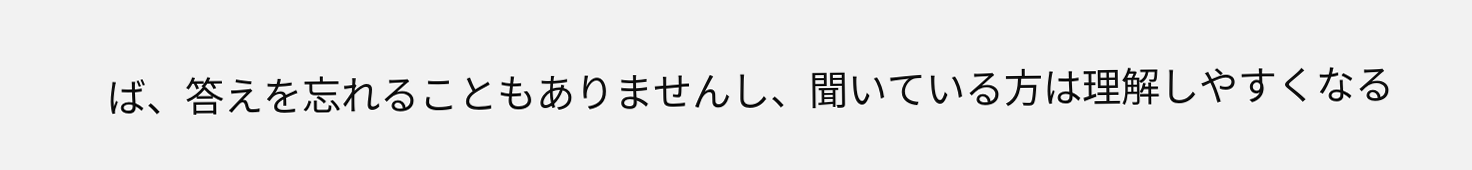ば、答えを忘れることもありませんし、聞いている方は理解しやすくなる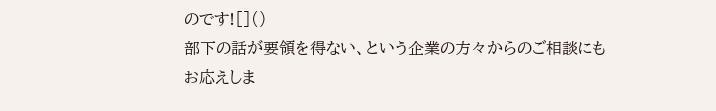のです![]()
部下の話が要領を得ない、という企業の方々からのご相談にもお応えしま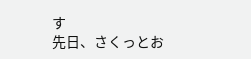す
先日、さくっとお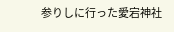参りしに行った愛宕神社